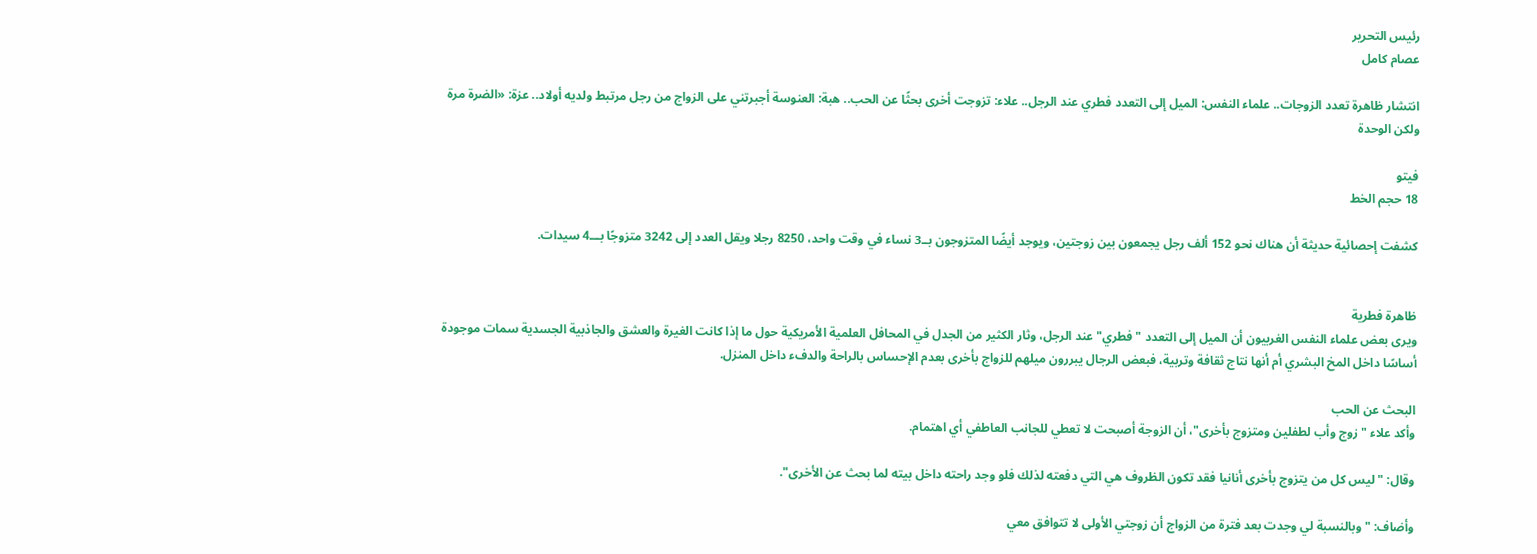رئيس التحرير
عصام كامل

انتشار ظاهرة تعدد الزوجات.. علماء النفس: الميل إلى التعدد فطري عند الرجل.. علاء: تزوجت أخرى بحثًا عن الحب.. هبة: العنوسة أجبرتني على الزواج من رجل مرتبط ولديه أولاد.. عزة: «الضرة مرة ولكن الوحدة

فيتو
18 حجم الخط

كشفت إحصائية حديثة أن هناك نحو 152 ألف رجل يجمعون بين زوجتين، ويوجد أيضًا المتزوجون بــ3 نساء في وقت واحد، 8250 رجلا ويقل العدد إلى 3242 متزوجًا بـــ4 سيدات.


ظاهرة فطرية
ويرى بعض علماء النفس الغربيون أن الميل إلى التعدد "فطري" عند الرجل، وثار الكثير من الجدل في المحافل العلمية الأمريكية حول ما إذا كانت الغيرة والعشق والجاذبية الجسدية سمات موجودة أساسًا داخل المخ البشري أم أنها نتاج ثقافة وتربية، فبعض الرجال يبررون ميلهم للزواج بأخرى بعدم الإحساس بالراحة والدفء داخل المنزل.

البحث عن الحب
وأكد علاء "زوج وأب لطفلين ومتزوج بأخرى"، أن الزوجة أصبحت لا تعطي للجانب العاطفي أي اهتمام.

وقال: "ليس كل من يتزوج بأخرى أنانيا فقد تكون الظروف هي التي دفعته لذلك فلو وجد راحته داخل بيته لما بحث عن الأخرى".

وأضاف: "وبالنسبة لي وجدت بعد فترة من الزواج أن زوجتي الأولى لا تتوافق معي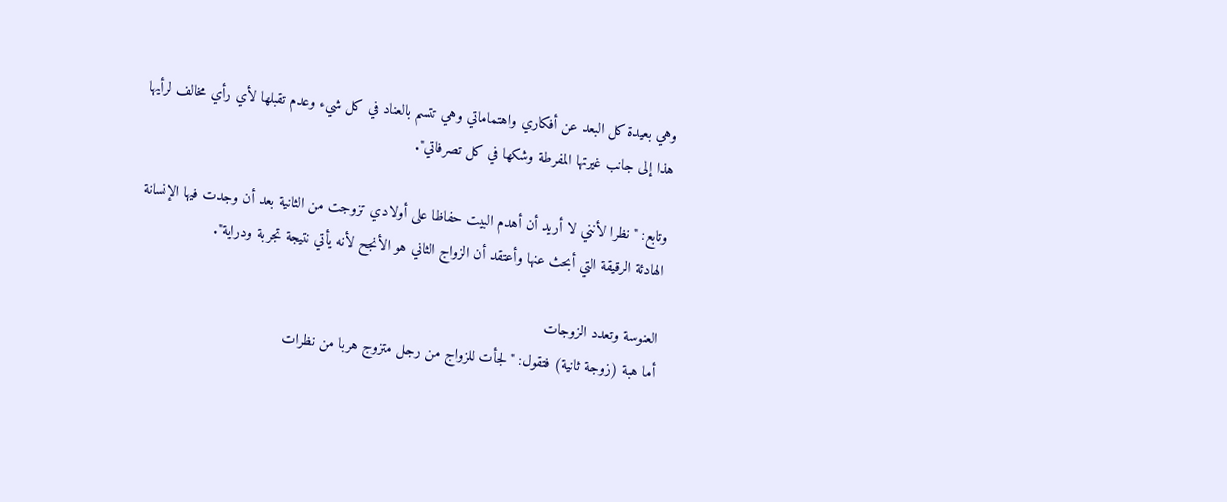وهي بعيدة كل البعد عن أفكاري واهتماماتي وهي تتسم بالعناد في كل شيء وعدم تقبلها لأي رأي مخالف لرأيها هذا إلى جانب غيرتها المفرطة وشكها في كل تصرفاتي".

وتابع: "نظرا لأنني لا أريد أن أهدم البيت حفاظا على أولادي تزوجت من الثانية بعد أن وجدت فيها الإنسانة الهادئة الرقيقة التي أبحث عنها وأعتقد أن الزواج الثاني هو الأنجح لأنه يأتي نتيجة تجربة ودراية".

العنوسة وتعدد الزوجات
أما هبة (زوجة ثانية) فتقول: "لجأت للزواج من رجل متزوج هربا من نظرات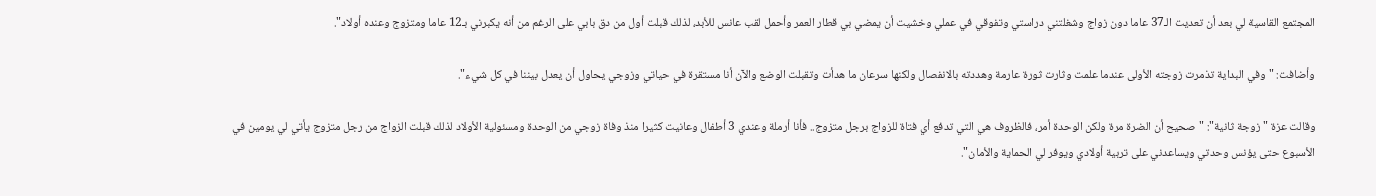المجتمع القاسية لي بعد أن تعديت الـ37 عاما دون زواج وشغلتني دراستي وتفوقي في عملي وخشيت أن يمضي بي قطار العمر وأحمل لقب عانس للأبد، لذلك قبلت أول من دق بابي على الرغم من أنه يكبرني بـ12 عاما ومتزوج وعنده أولاد".

وأضافت: "وفي البداية تذمرت زوجته الأولى عندما علمت وثارت ثورة عارمة وهددته بالانفصال ولكنها سرعان ما هدأت وتقبلت الوضع والآن أنا مستقرة في حياتي وزوجي يحاول أن يعدل بيننا في كل شيء".

وقالت عزة "زوجة ثانية": "صحيح أن الضرة مرة ولكن الوحدة أمر، فالظروف هي التي تدفع أي فتاة للزواج برجل متزوج.. فأنا أرملة وعندي 3 أطفال وعانيت كثيرا منذ وفاة زوجي من الوحدة ومسئولية الأولاد لذلك قبلت الزواج من رجل متزوج يأتي لي يومين في الأسبوع حتى يؤنس وحدتي ويساعدني على تربية أولادي ويوفر لي الحماية والأمان".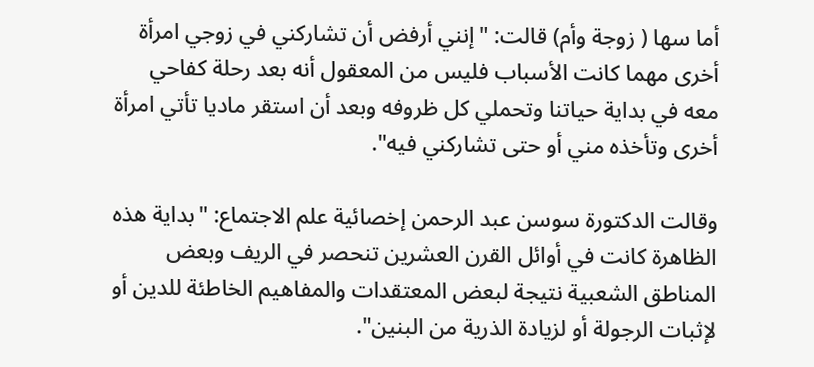أما سها ( زوجة وأم) قالت: "إنني أرفض أن تشاركني في زوجي امرأة أخرى مهما كانت الأسباب فليس من المعقول أنه بعد رحلة كفاحي معه في بداية حياتنا وتحملي كل ظروفه وبعد أن استقر ماديا تأتي امرأة أخرى وتأخذه مني أو حتى تشاركني فيه".

وقالت الدكتورة سوسن عبد الرحمن إخصائية علم الاجتماع: "بداية هذه الظاهرة كانت في أوائل القرن العشرين تنحصر في الريف وبعض المناطق الشعبية نتيجة لبعض المعتقدات والمفاهيم الخاطئة للدين أو لإثبات الرجولة أو لزيادة الذرية من البنين".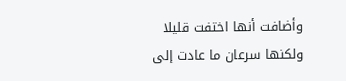وأضافت أنها اختفت قليلا ولكنها سرعان ما عادت إلى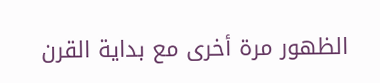الظهور مرة أخرى مع بداية القرن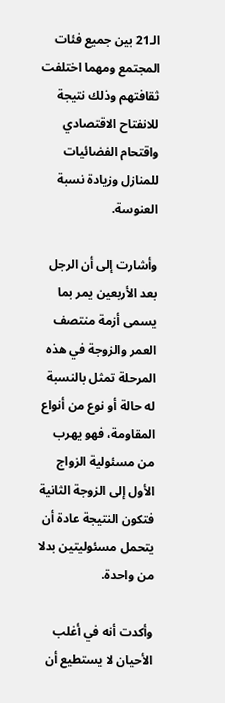الـ21 بين جميع فئات المجتمع ومهما اختلفت ثقافتهم وذلك نتيجة للانفتاح الاقتصادي واقتحام الفضائيات للمنازل وزيادة نسبة العنوسة.

وأشارت إلى أن الرجل بعد الأربعين يمر بما يسمى أزمة منتصف العمر والزوجة في هذه المرحلة تمثل بالنسبة له حالة أو نوع من أنواع المقاومة، فهو يهرب من مسئولية الزواج الأول إلى الزوجة الثانية فتكون النتيجة عادة أن يتحمل مسئوليتين بدلا من واحدة.

وأكدت أنه في أغلب الأحيان لا يستطيع أن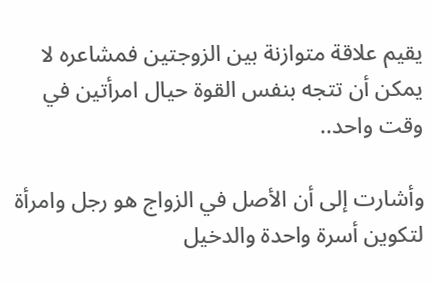يقيم علاقة متوازنة بين الزوجتين فمشاعره لا يمكن أن تتجه بنفس القوة حيال امرأتين في وقت واحد..

وأشارت إلى أن الأصل في الزواج هو رجل وامرأة لتكوين أسرة واحدة والدخيل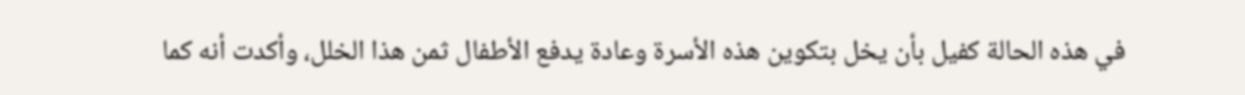في هذه الحالة كفيل بأن يخل بتكوين هذه الأسرة وعادة يدفع الأطفال ثمن هذا الخلل، وأكدت أنه كما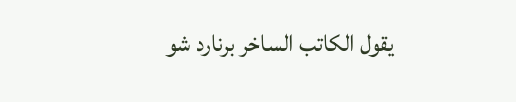يقول الكاتب الساخر برنارد شو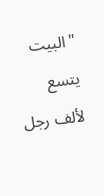"البيت يتسع لألف رجل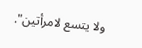ولا يتسع لامرأتين".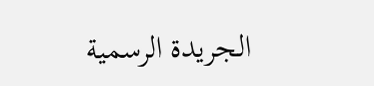الجريدة الرسمية